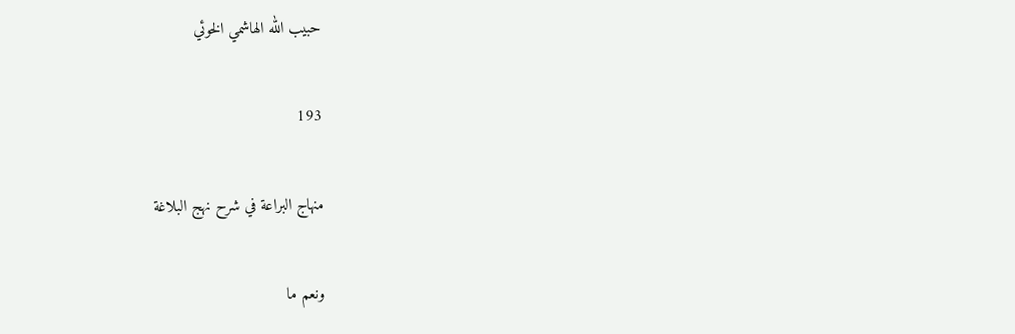حبيب الله الهاشمي الخوئي

193

منهاج البراعة في شرح نهج البلاغة

ونعم ما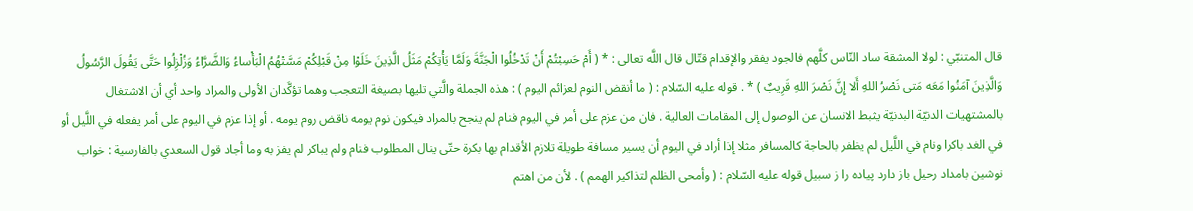قال المتنبّي : لولا المشقة ساد النّاس كلَّهم فالجود يفقر والإقدام قتّال قال اللَّه تعالى : * ( أَمْ حَسِبْتُمْ أَنْ تَدْخُلُوا الْجَنَّةَ وَلَمَّا يَأْتِكُمْ مَثَلُ الَّذِينَ خَلَوْا مِنْ قَبْلِكُمْ مَسَّتْهُمُ الْبَأْساءُ وَالضَّرَّاءُ وَزُلْزِلُوا حَتَّى يَقُولَ الرَّسُولُ وَالَّذِينَ آمَنُوا مَعَه مَتى نَصْرُ اللهِ أَلا إِنَّ نَصْرَ اللهِ قَرِيبٌ ) * . قوله عليه السّلام : ( ما أنقض النوم لعزائم اليوم ) : هذه الجملة والَّتي تليها بصيغة التعجب وهما تؤكَّدان الأولى والمراد واحد أي أن الاشتغال بالمشتهيات الدنيّة البدنيّة يثبط الانسان عن الوصول إلى المقامات العالية . فان من عزم على أمر في اليوم فنام لم ينجح بالمراد فيكون نوم يومه ناقض روم يومه . أو إذا عزم في اليوم على أمر يفعله في اللَّيل أو في الغد باكرا ونام في اللَّيل لم يظفر بالحاجة كالمسافر مثلا إذا أراد في اليوم أن يسير مسافة طويلة تلازم الأقدام بها بكرة حتّى ينال المطلوب فنام ولم يباكر لم يفز به وما أجاد قول السعدي بالفارسية : خواب نوشين بامداد رحيل باز دارد پياده را ز سبيل قوله عليه السّلام : ( وأمحى الظلم لتذاكير الهمم ) . لأن من اهتم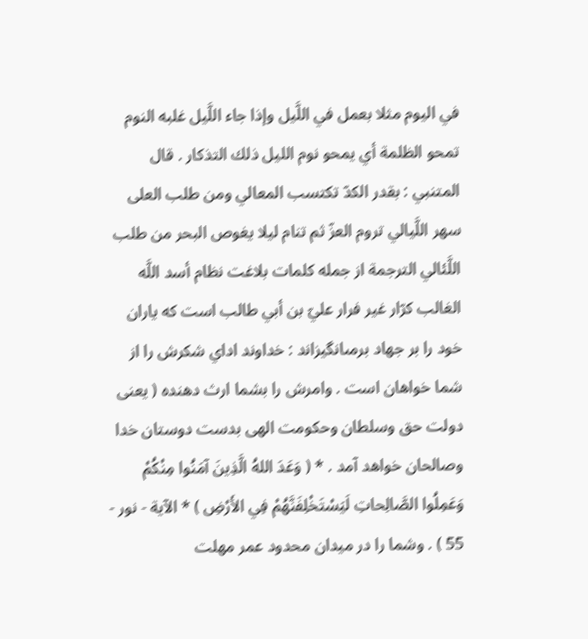في اليوم مثلا بعمل في اللَّيل وإذا جاء اللَّيل غلبه النوم تمحو الظلمة أي يمحو نوم الليل ذلك التذكار . قال المتنبي : بقدر الكدّ تكتسب المعالي ومن طلب العلى سهر اللَّيالي تروم العزّ ثم تنام ليلا يغوص البحر من طلب اللَّئالي الترجمة از جمله كلمات بلاغت نظام أسد اللَّه الغالب كرّار غير فرار عليّ بن أبي طالب است كه ياران خود را بر جهاد برمىانگيزاند : خداوند اداي شكرش را از شما خواهان است . وامرش را بشما ارث دهنده ( يعنى دولت حق وسلطان وحكومت الهى بدست دوستان خدا وصالحان خواهد آمد . * ( وَعَدَ اللهُ الَّذِينَ آمَنُوا مِنْكُمْ وَعَمِلُوا الصَّالِحاتِ لَيَسْتَخْلِفَنَّهُمْ فِي الأَرْضِ ) * الآية - نور - 55 ) . وشما را در ميدان محدود عمر مهلت